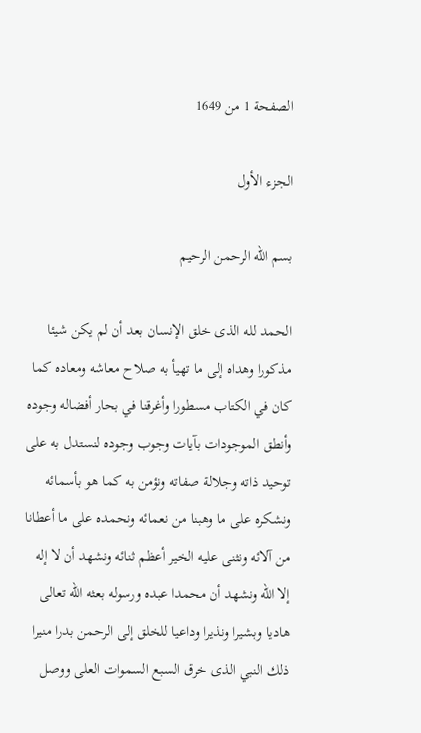الصفحة 1 من 1649

الجزء الأول

بسم الله الرحمن الرحيم

الحمد لله الذى خلق الإنسان بعد أن لم يكن شيئا مذكورا وهداه إلى ما تهيأ به صلاح معاشه ومعاده كما كان في الكتاب مسطورا وأغرقنا في بحار أفضاله وجوده وأنطق الموجودات بآيات وجوب وجوده لنستدل به على توحيد ذاته وجلالة صفاته ونؤمن به كما هو بأسمائه ونشكره على ما وهبنا من نعمائه ونحمده على ما أعطانا من آلائه ونثنى عليه الخير أعظم ثنائه ونشهد أن لا إله إلا الله ونشهد أن محمدا عبده ورسوله بعثه الله تعالى هاديا وبشيرا ونذيرا وداعيا للخلق إلى الرحمن بدرا منيرا ذلك النبي الذى خرق السبع السموات العلى ووصل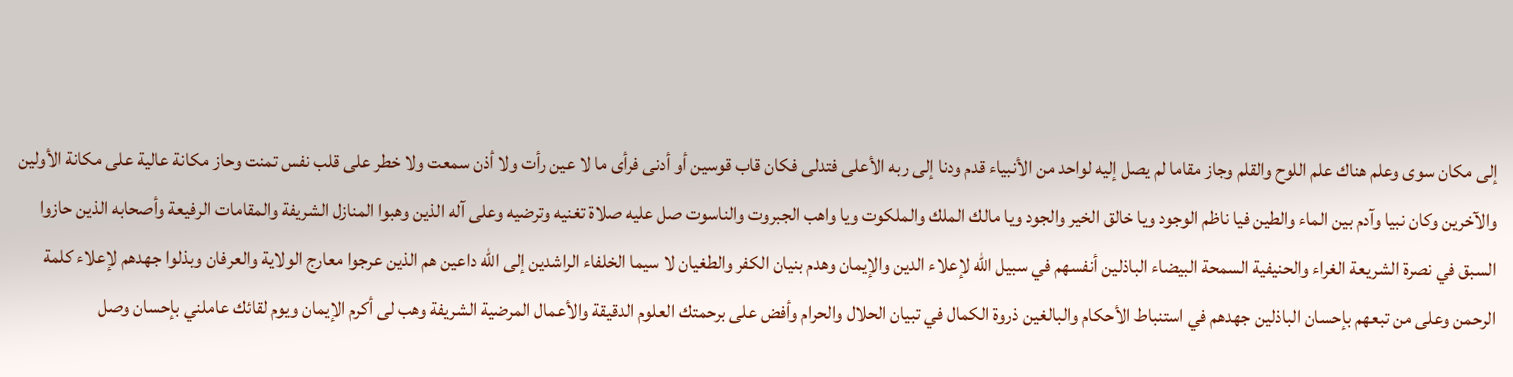إلى مكان سوى وعلم هناك علم اللوح والقلم وجاز مقاما لم يصل إليه لواحد من الأنبياء قدم ودنا إلى ربه الأعلى فتدلى فكان قاب قوسين أو أدنى فرأى ما لا عين رأت ولا أذن سمعت ولا خطر على قلب نفس تمنت وحاز مكانة عالية على مكانة الأولين والآخرين وكان نبيا وآدم بين الماء والطين فيا ناظم الوجود ويا خالق الخير والجود ويا مالك الملك والملكوت ويا واهب الجبروت والناسوت صل عليه صلاة تغنيه وترضيه وعلى آله الذين وهبوا المنازل الشريفة والمقامات الرفيعة وأصحابه الذين حازوا السبق في نصرة الشريعة الغراء والحنيفية السمحة البيضاء الباذلين أنفسهم في سبيل الله لإعلاء الدين والإيمان وهدم بنيان الكفر والطغيان لا سيما الخلفاء الراشدين إلى الله داعين هم الذين عرجوا معارج الولاية والعرفان وبذلوا جهدهم لإعلاء كلمة الرحمن وعلى من تبعهم بإحسان الباذلين جهدهم في استنباط الأحكام والبالغين ذروة الكمال في تبيان الحلال والحرام وأفض على برحمتك العلوم الدقيقة والأعمال المرضية الشريفة وهب لى أكرم الإيمان ويوم لقائك عاملني بإحسان وصل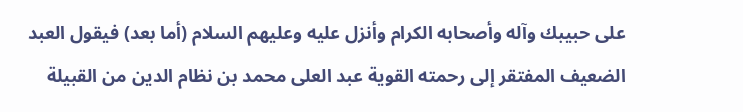على حبيبك وآله وأصحابه الكرام وأنزل عليه وعليهم السلام (أما بعد) فيقول العبد الضعيف المفتقر إلى رحمته القوية عبد العلى محمد بن نظام الدين من القبيلة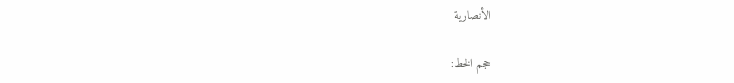الأنصارية

حجم الخط: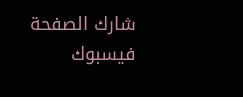شارك الصفحة
فيسبوك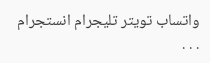واتساب تويتر تليجرام انستجرام
. . .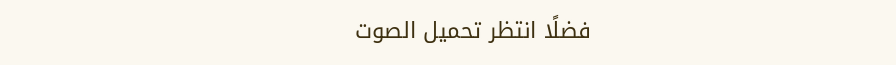فضلًا انتظر تحميل الصوت